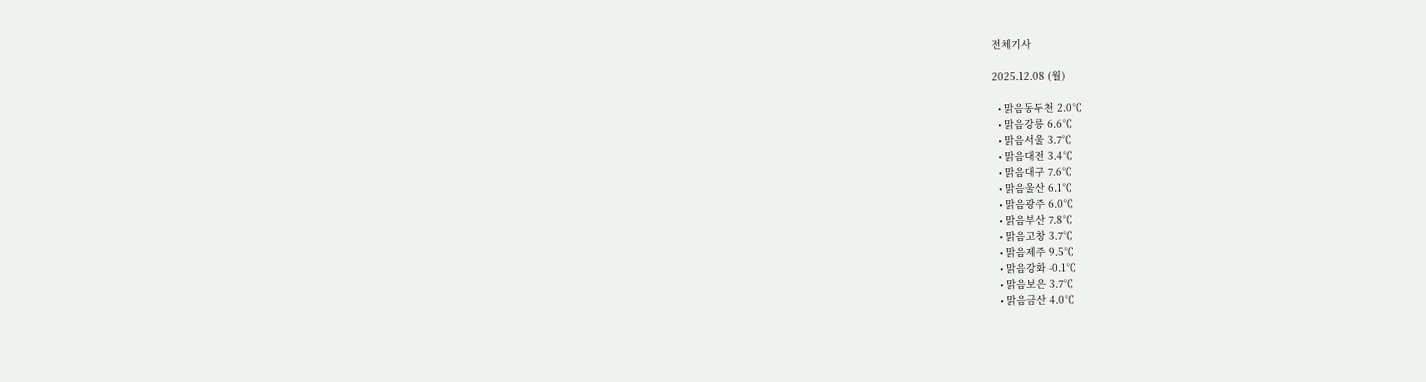전체기사

2025.12.08 (월)

  • 맑음동두천 2.0℃
  • 맑음강릉 6.6℃
  • 맑음서울 3.7℃
  • 맑음대전 3.4℃
  • 맑음대구 7.6℃
  • 맑음울산 6.1℃
  • 맑음광주 6.0℃
  • 맑음부산 7.8℃
  • 맑음고창 3.7℃
  • 맑음제주 9.5℃
  • 맑음강화 -0.1℃
  • 맑음보은 3.7℃
  • 맑음금산 4.0℃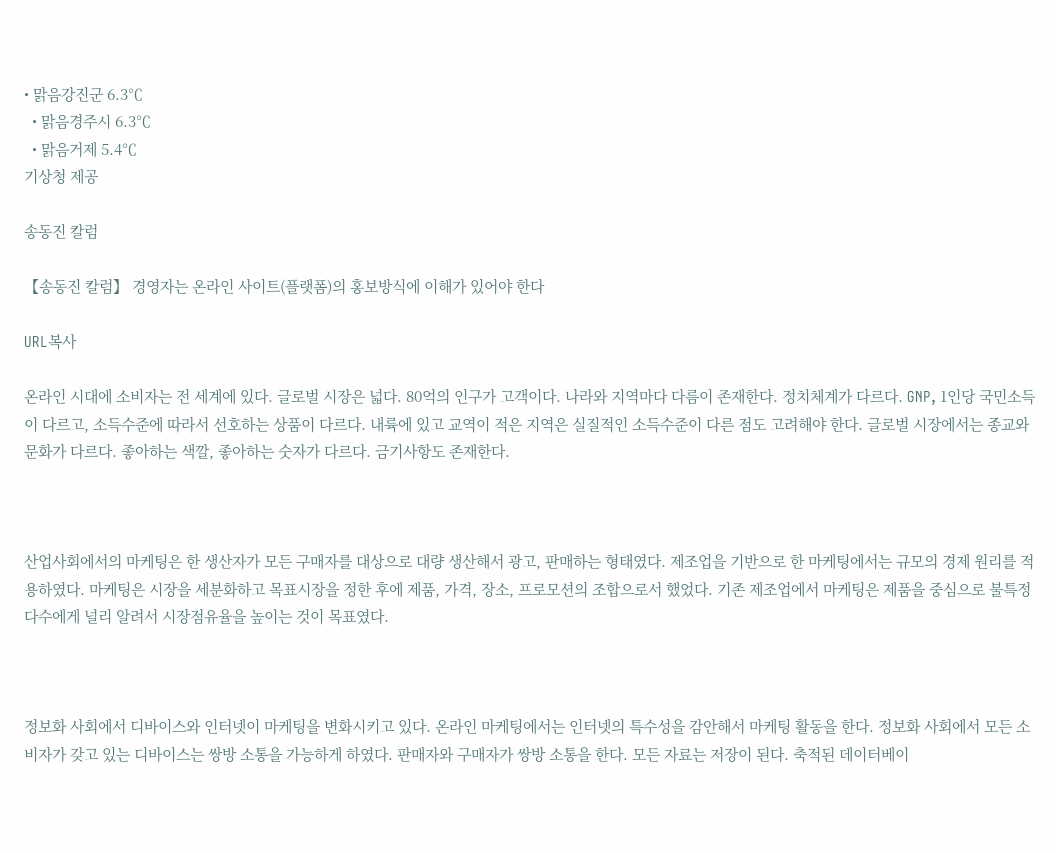• 맑음강진군 6.3℃
  • 맑음경주시 6.3℃
  • 맑음거제 5.4℃
기상청 제공

송동진 칼럼

【송동진 칼럼】 경영자는 온라인 사이트(플랫폼)의 홍보방식에 이해가 있어야 한다

URL복사

온라인 시대에 소비자는 전 세계에 있다. 글로벌 시장은 넓다. 80억의 인구가 고객이다. 나라와 지역마다 다름이 존재한다. 정치체계가 다르다. GNP, 1인당 국민소득이 다르고, 소득수준에 따라서 선호하는 상품이 다르다. 내륙에 있고 교역이 적은 지역은 실질적인 소득수준이 다른 점도 고려해야 한다. 글로벌 시장에서는 종교와 문화가 다르다. 좋아하는 색깔, 좋아하는 숫자가 다르다. 금기사항도 존재한다.



산업사회에서의 마케팅은 한 생산자가 모든 구매자를 대상으로 대량 생산해서 광고, 판매하는 형태였다. 제조업을 기반으로 한 마케팅에서는 규모의 경제 원리를 적용하였다. 마케팅은 시장을 세분화하고 목표시장을 정한 후에 제품, 가격, 장소, 프로모션의 조합으로서 했었다. 기존 제조업에서 마케팅은 제품을 중심으로 불특정 다수에게 널리 알려서 시장점유율을 높이는 것이 목표였다.



정보화 사회에서 디바이스와 인터넷이 마케팅을 변화시키고 있다. 온라인 마케팅에서는 인터넷의 특수성을 감안해서 마케팅 활동을 한다. 정보화 사회에서 모든 소비자가 갖고 있는 디바이스는 쌍방 소통을 가능하게 하였다. 판매자와 구매자가 쌍방 소통을 한다. 모든 자료는 저장이 된다. 축적된 데이터베이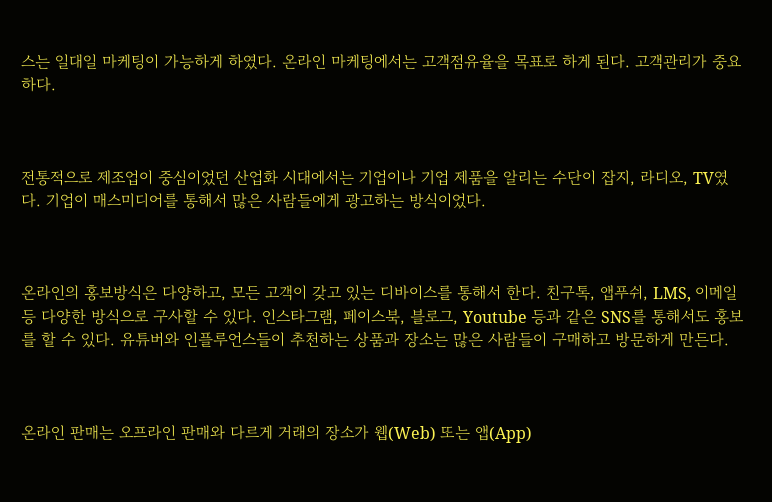스는 일대일 마케팅이 가능하게 하였다. 온라인 마케팅에서는 고객점유율을 목표로 하게 된다. 고객관리가 중요하다.



전통적으로 제조업이 중심이었던 산업화 시대에서는 기업이나 기업 제품을 알리는 수단이 잡지, 라디오, TV였다. 기업이 매스미디어를 통해서 많은 사람들에게 광고하는 방식이었다.



온라인의 홍보방식은 다양하고, 모든 고객이 갖고 있는 디바이스를 통해서 한다. 친구톡, 앱푸쉬, LMS, 이메일 등 다양한 방식으로 구사할 수 있다. 인스타그램, 페이스북, 블로그, Youtube 등과 같은 SNS를 통해서도 홍보를 할 수 있다. 유튜버와 인플루언스들이 추천하는 상품과 장소는 많은 사람들이 구매하고 방문하게 만든다.



온라인 판매는 오프라인 판매와 다르게 거래의 장소가 웹(Web) 또는 앱(App)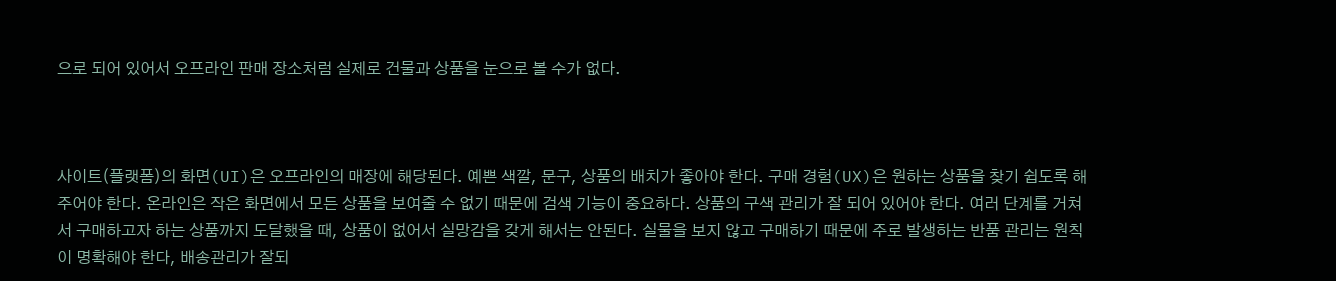으로 되어 있어서 오프라인 판매 장소처럼 실제로 건물과 상품을 눈으로 볼 수가 없다.



사이트(플랫폼)의 화면(UI)은 오프라인의 매장에 해당된다. 예쁜 색깔, 문구, 상품의 배치가 좋아야 한다. 구매 경험(UX)은 원하는 상품을 찾기 쉽도록 해주어야 한다. 온라인은 작은 화면에서 모든 상품을 보여줄 수 없기 때문에 검색 기능이 중요하다. 상품의 구색 관리가 잘 되어 있어야 한다. 여러 단계를 거쳐서 구매하고자 하는 상품까지 도달했을 때, 상품이 없어서 실망감을 갖게 해서는 안된다. 실물을 보지 않고 구매하기 때문에 주로 발생하는 반품 관리는 원칙이 명확해야 한다, 배송관리가 잘되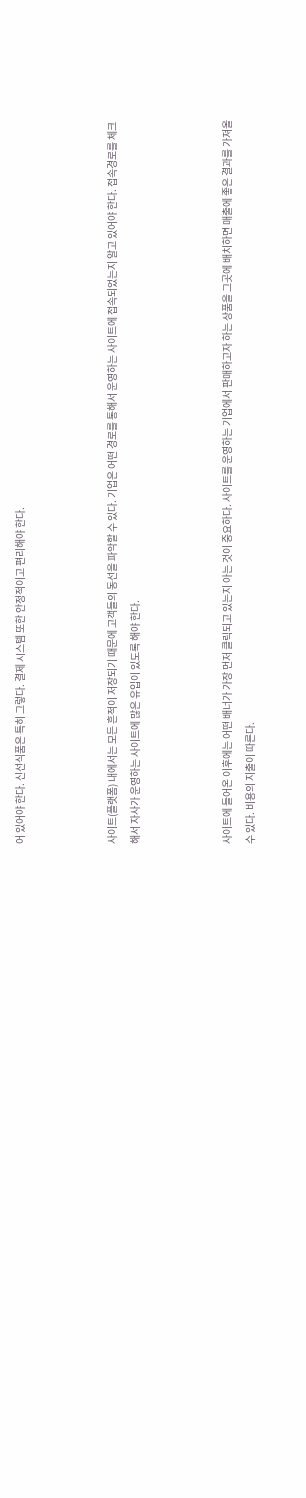어 있어야 한다. 신선식품은 특히 그렇다. 결제 시스템 또한 안정적이고 편리해야 한다.



사이트(플랫폼) 내에서는 모든 흔적이 저장되기 때문에 고객들의 동선을 파악할 수 있다. 기업은 어떤 경로를 통해서 운영하는 사이트에 접속되었는지 알고 있어야 한다. 접속경로를 체크해서 자사가 운영하는 사이트에 많은 유입이 있도록 해야 한다.



사이트에 들어온 이후에는 어떤 배너가 가장 먼저 클릭되고 있는지 아는 것이 중요하다. 사이트를 운영하는 기업에서 판매하고자 하는 상품을 그곳에 배치하면 매출에 좋은 결과를 가져올 수 있다. 비용의 지출이 따른다.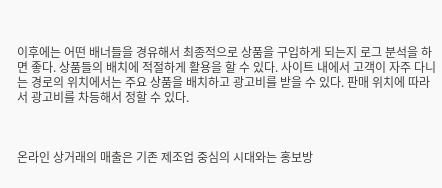이후에는 어떤 배너들을 경유해서 최종적으로 상품을 구입하게 되는지 로그 분석을 하면 좋다. 상품들의 배치에 적절하게 활용을 할 수 있다. 사이트 내에서 고객이 자주 다니는 경로의 위치에서는 주요 상품을 배치하고 광고비를 받을 수 있다. 판매 위치에 따라서 광고비를 차등해서 정할 수 있다.



온라인 상거래의 매출은 기존 제조업 중심의 시대와는 홍보방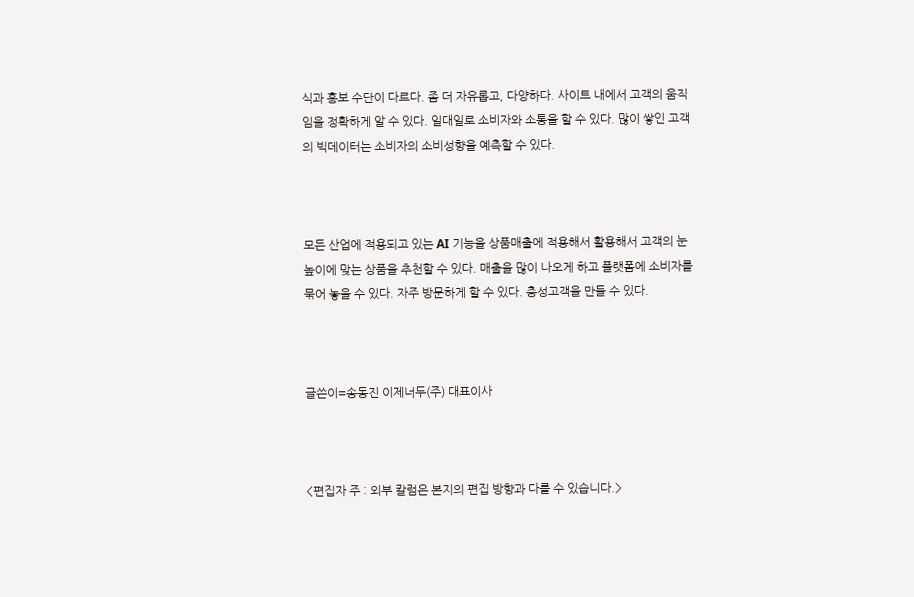식과 홍보 수단이 다르다. 좀 더 자유롭고, 다양하다. 사이트 내에서 고객의 움직임을 정확하게 알 수 있다. 일대일로 소비자와 소통을 할 수 있다. 많이 쌓인 고객의 빅데이터는 소비자의 소비성향을 예측할 수 있다.



모든 산업에 적용되고 있는 AI 기능을 상품매출에 적용해서 활용해서 고객의 눈높이에 맞는 상품을 추천할 수 있다. 매출을 많이 나오게 하고 플랫폼에 소비자를 묶어 놓을 수 있다. 자주 방문하게 할 수 있다. 충성고객을 만들 수 있다.



글쓴이=송동진 이제너두(주) 대표이사



<편집자 주 : 외부 칼럼은 본지의 편집 방향과 다를 수 있습니다.>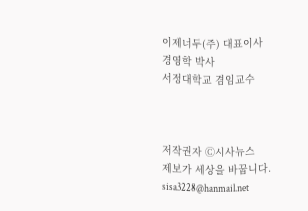이제너두(주) 대표이사
경영학 박사
서정대학교 겸임교수



저작권자 Ⓒ시사뉴스
제보가 세상을 바꿉니다.
sisa3228@hanmail.net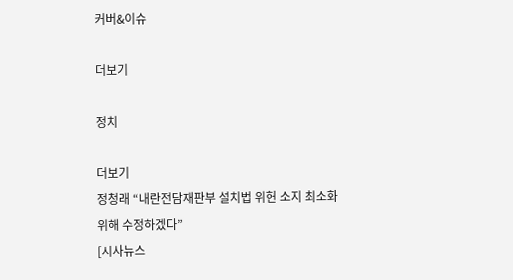커버&이슈

더보기

정치

더보기
정청래 “내란전담재판부 설치법 위헌 소지 최소화 위해 수정하겠다”
[시사뉴스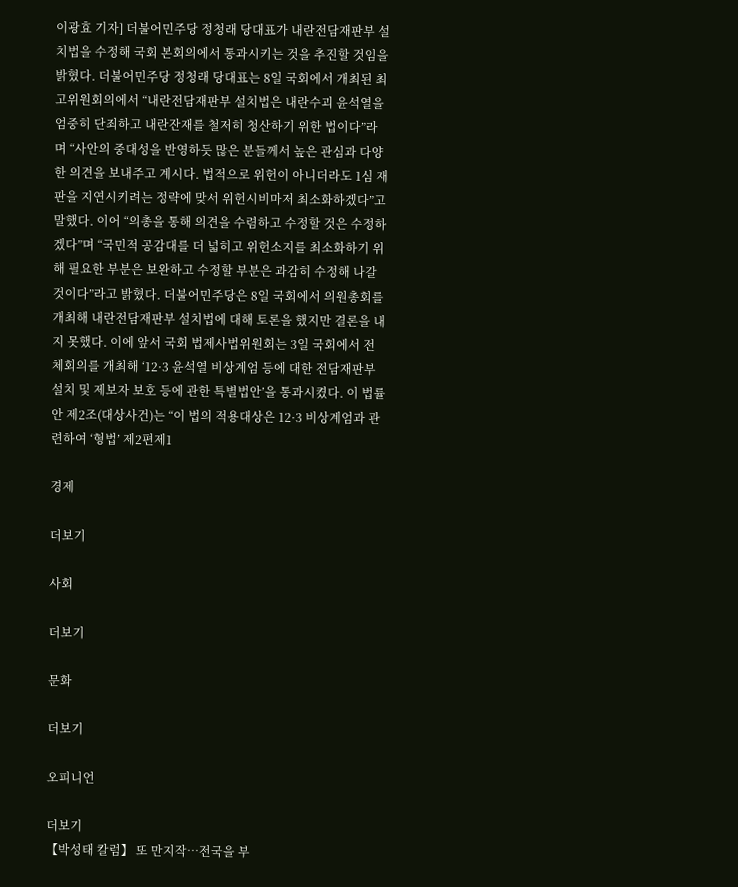이광효 기자] 더불어민주당 정청래 당대표가 내란전담재판부 설치법을 수정해 국회 본회의에서 통과시키는 것을 추진할 것임을 밝혔다. 더불어민주당 정청래 당대표는 8일 국회에서 개최된 최고위원회의에서 “내란전담재판부 설치법은 내란수괴 윤석열을 엄중히 단죄하고 내란잔재를 철저히 청산하기 위한 법이다”라며 “사안의 중대성을 반영하듯 많은 분들께서 높은 관심과 다양한 의견을 보내주고 계시다. 법적으로 위헌이 아니더라도 1심 재판을 지연시키려는 정략에 맞서 위헌시비마저 최소화하겠다”고 말했다. 이어 “의총을 통해 의견을 수렴하고 수정할 것은 수정하겠다”며 “국민적 공감대를 더 넓히고 위헌소지를 최소화하기 위해 필요한 부분은 보완하고 수정할 부분은 과감히 수정해 나갈 것이다”라고 밝혔다. 더불어민주당은 8일 국회에서 의원총회를 개최해 내란전담재판부 설치법에 대해 토론을 했지만 결론을 내지 못했다. 이에 앞서 국회 법제사법위원회는 3일 국회에서 전체회의를 개최해 ‘12·3 윤석열 비상계엄 등에 대한 전담재판부 설치 및 제보자 보호 등에 관한 특별법안’을 통과시켰다. 이 법률안 제2조(대상사건)는 “이 법의 적용대상은 12·3 비상계엄과 관련하여 ‘형법’ 제2편제1

경제

더보기

사회

더보기

문화

더보기

오피니언

더보기
【박성태 칼럼】 또 만지작…전국을 부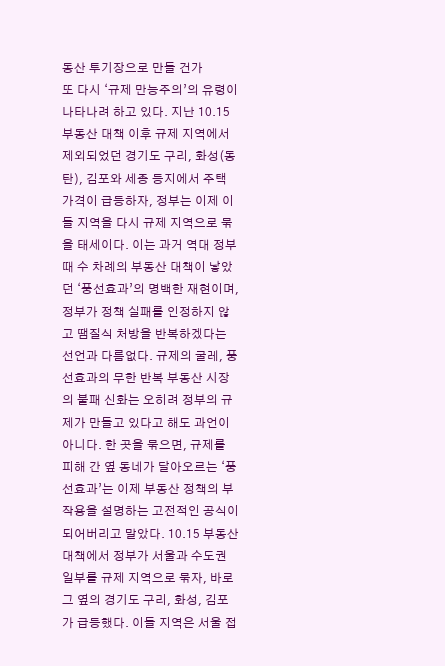동산 투기장으로 만들 건가
또 다시 ‘규제 만능주의’의 유령이 나타나려 하고 있다. 지난 10.15 부동산 대책 이후 규제 지역에서 제외되었던 경기도 구리, 화성(동탄), 김포와 세종 등지에서 주택 가격이 급등하자, 정부는 이제 이들 지역을 다시 규제 지역으로 묶을 태세이다. 이는 과거 역대 정부 때 수 차례의 부동산 대책이 낳았던 ‘풍선효과’의 명백한 재현이며, 정부가 정책 실패를 인정하지 않고 땜질식 처방을 반복하겠다는 선언과 다름없다. 규제의 굴레, 풍선효과의 무한 반복 부동산 시장의 불패 신화는 오히려 정부의 규제가 만들고 있다고 해도 과언이 아니다. 한 곳을 묶으면, 규제를 피해 간 옆 동네가 달아오르는 ‘풍선효과’는 이제 부동산 정책의 부작용을 설명하는 고전적인 공식이 되어버리고 말았다. 10.15 부동산대책에서 정부가 서울과 수도권 일부를 규제 지역으로 묶자, 바로 그 옆의 경기도 구리, 화성, 김포가 급등했다. 이들 지역은 서울 접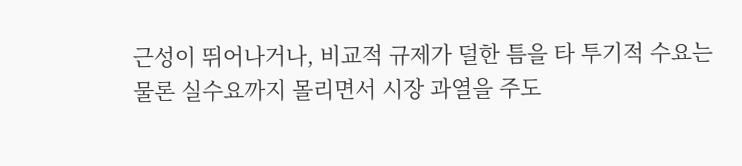근성이 뛰어나거나, 비교적 규제가 덜한 틈을 타 투기적 수요는 물론 실수요까지 몰리면서 시장 과열을 주도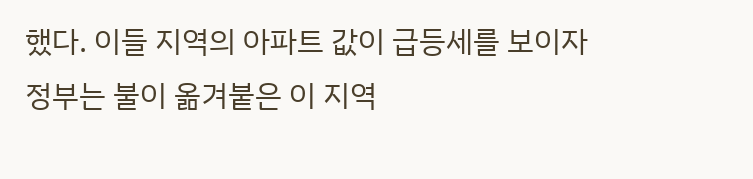했다. 이들 지역의 아파트 값이 급등세를 보이자 정부는 불이 옮겨붙은 이 지역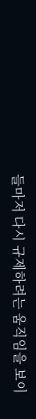들마저 다시 규제하려는 움직임을 보이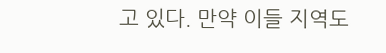고 있다. 만약 이들 지역도